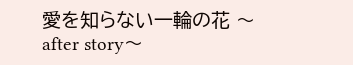愛を知らない一輪の花 〜after story〜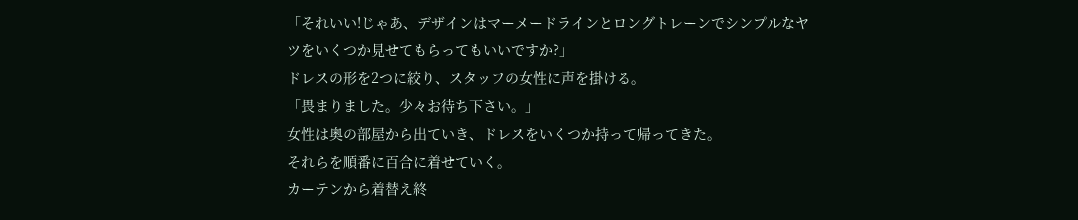「それいい!じゃあ、デザインはマーメードラインとロングトレーンでシンプルなヤツをいくつか見せてもらってもいいですか?」
ドレスの形を2つに絞り、スタッフの女性に声を掛ける。
「畏まりました。少々お待ち下さい。」
女性は奥の部屋から出ていき、ドレスをいくつか持って帰ってきた。
それらを順番に百合に着せていく。
カーテンから着替え終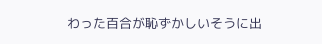わった百合が恥ずかしいそうに出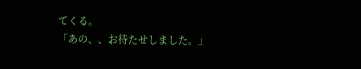てくる。
「あの、、お待たせしました。」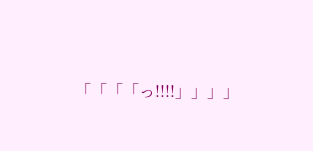「「「「っ!!!!」」」」